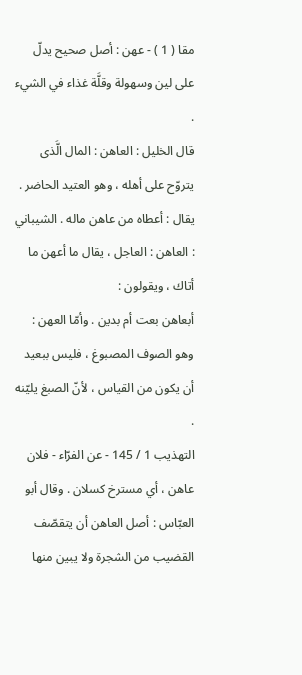مقا ( 1 ) - عهن : أصل صحيح يدلّ على لين وسهولة وقلَّة غذاء في الشيء .
قال الخليل : العاهن : المال الَّذى يتروّح على أهله ، وهو العتيد الحاضر . يقال : أعطاه من عاهن ماله . الشيباني : العاهن : العاجل ، يقال ما أعهن ما أتاك ، ويقولون :
أبعاهن بعت أم بدين . وأمّا العهن : وهو الصوف المصبوغ ، فليس ببعيد أن يكون من القياس ، لأنّ الصبغ يليّنه .
التهذيب 1 / 145 - عن الفرّاء - فلان عاهن ، أي مسترخ كسلان . وقال أبو العبّاس : أصل العاهن أن يتقصّف القضيب من الشجرة ولا يبين منها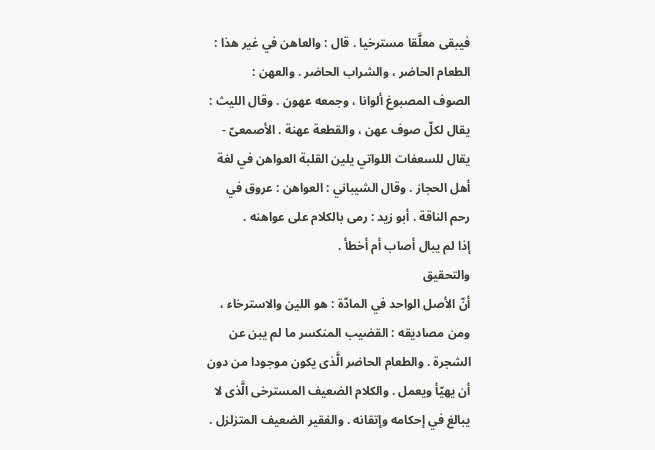فيبقى معلَّقا مسترخيا . قال : والعاهن في غير هذا : الطعام الحاضر ، والشراب الحاضر . والعهن :
الصوف المصبوغ ألوانا ، وجمعه عهون . وقال الليث : يقال لكلّ صوف عهن ، والقطعة عهنة . الأصمعىّ - يقال للسعفات اللواتي يلين القلبة العواهن في لغة أهل الحجاز . وقال الشيباني : العواهن : عروق في رحم الناقة . أبو زيد : رمى بالكلام على عواهنه .
إذا لم يبال أصاب أم أخطأ .
والتحقيق
أنّ الأصل الواحد في المادّة : هو اللين والاسترخاء ، ومن مصاديقه : القضيب المنكسر ما لم يبن عن الشجرة . والطعام الحاضر الَّذى يكون موجودا من دون أن يهيّأ ويعمل . والكلام الضعيف المسترخى الَّذى لا يبالغ في إحكامه وإتقانه . والفقير الضعيف المتزلزل .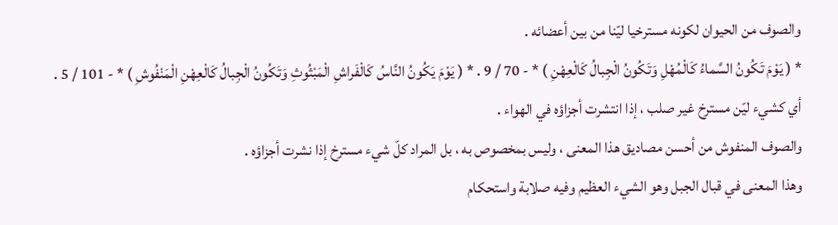والصوف من الحيوان لكونه مسترخيا ليّنا من بين أعضائه .
* ( يَوْمَ تَكُونُ السَّماءُ كَالْمُهْلِ وَتَكُونُ الْجِبالُ كَالْعِهْنِ ) * - 70 / 9 . * ( يَوْمَ يَكُونُ النَّاسُ كَالْفَراشِ الْمَبْثُوثِ وَتَكُونُ الْجِبالُ كَالْعِهْنِ الْمَنْفُوشِ ) * - 101 / 5 .
أي كشيء ليّن مسترخ غير صلب ، إذا انتشرت أجزاؤه في الهواء .
والصوف المنفوش من أحسن مصاديق هذا المعنى ، وليس بمخصوص به ، بل المراد كلّ شيء مسترخ إذا نشرت أجزاؤه .
وهذا المعنى في قبال الجبل وهو الشيء العظيم وفيه صلابة واستحكام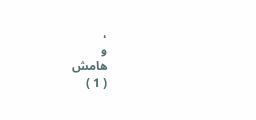،
و
هامش
( 1 )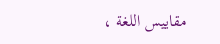مقاييس اللغة ،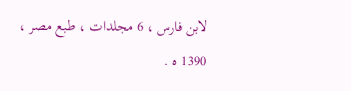لابن فارس ، 6 مجلدات ، طبع مصر ، 1390 ه .